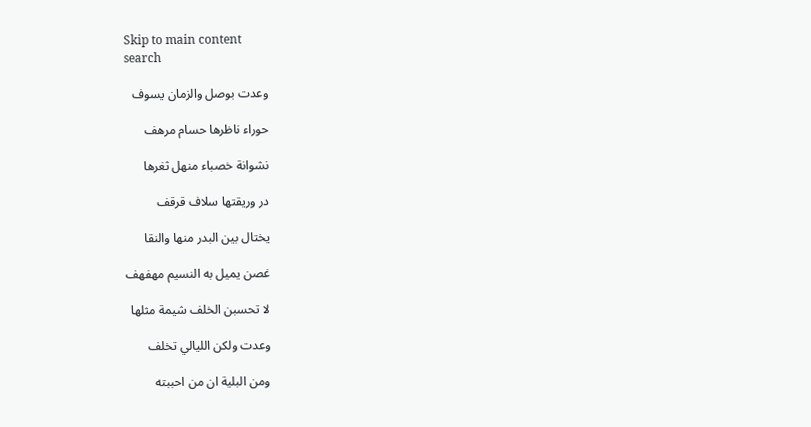Skip to main content
search

وعدت بوصل والزمان يسوف

حوراء ناظرها حسام مرهف

نشوانة خصباء منهل ثغرها

در وريقتها سلاف قرقف

يختال بين البدر منها والنقا

غصن يميل به النسيم مهفهف

لا تحسبن الخلف شيمة مثلها

وعدت ولكن الليالي تخلف

ومن البلية ان من احببته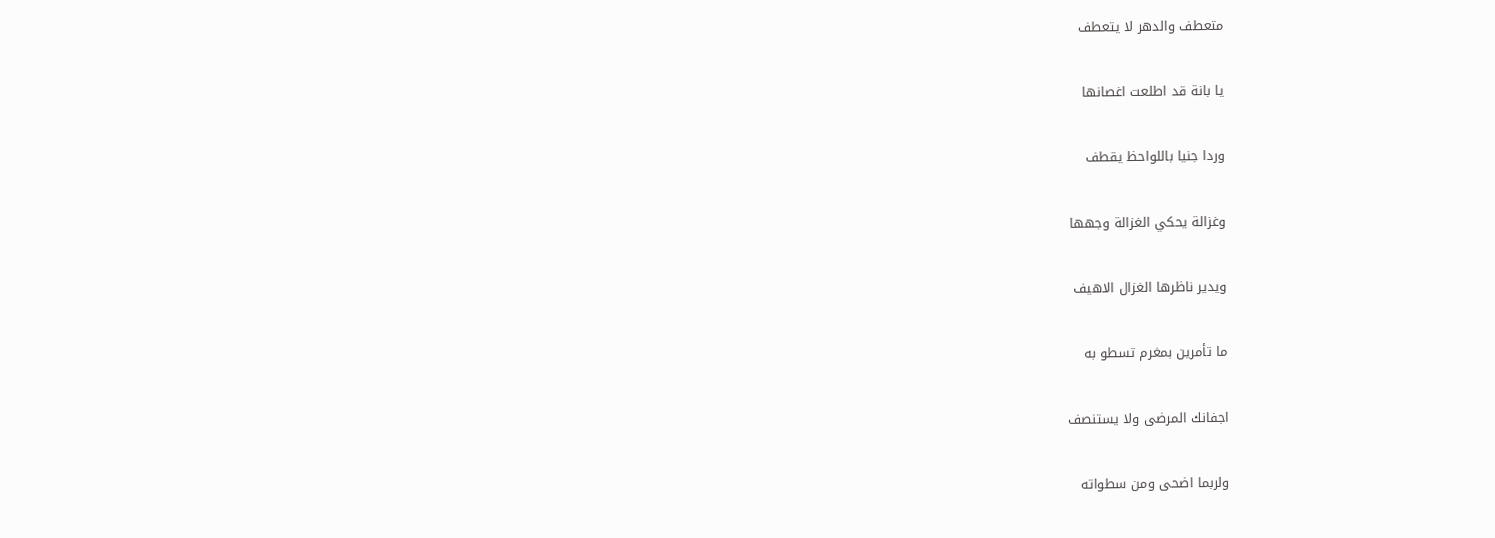متعطف والدهر لا يتعطف

يا بانة قد اطلعت اغصانها

وردا جنيا باللواحظ يقطف

وغزالة يحكي الغزالة وجهها

ويدير ناظرها الغزال الاهيف

ما تأمرين بمغرم تسطو به

اجفانك المرضى ولا يستنصف

ولربما اضحى ومن سطواته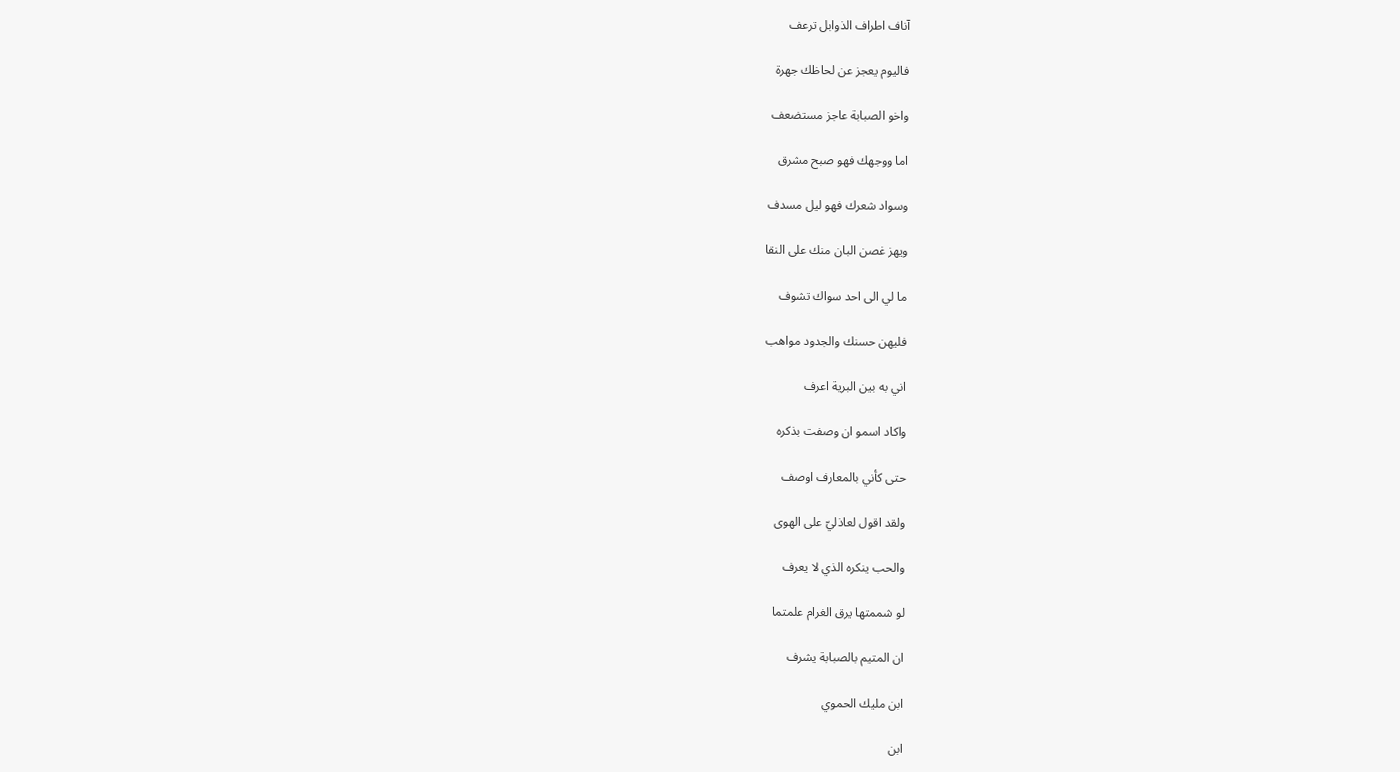آناف اطراف الذوابل ترعف

فاليوم يعجز عن لحاظك جهرة

واخو الصبابة عاجز مستضعف

اما ووجهك فهو صبح مشرق

وسواد شعرك فهو ليل مسدف

ويهز غصن البان منك على النقا

ما لي الى احد سواك تشوف

فليهن حسنك والجدود مواهب

اني به بين البرية اعرف

واكاد اسمو ان وصفت بذكره

حتى كأني بالمعارف اوصف

ولقد اقول لعاذليّ على الهوى

والحب ينكره الذي لا يعرف

لو شممتها يرق الغرام علمتما

ان المتيم بالصبابة يشرف

ابن مليك الحموي

ابن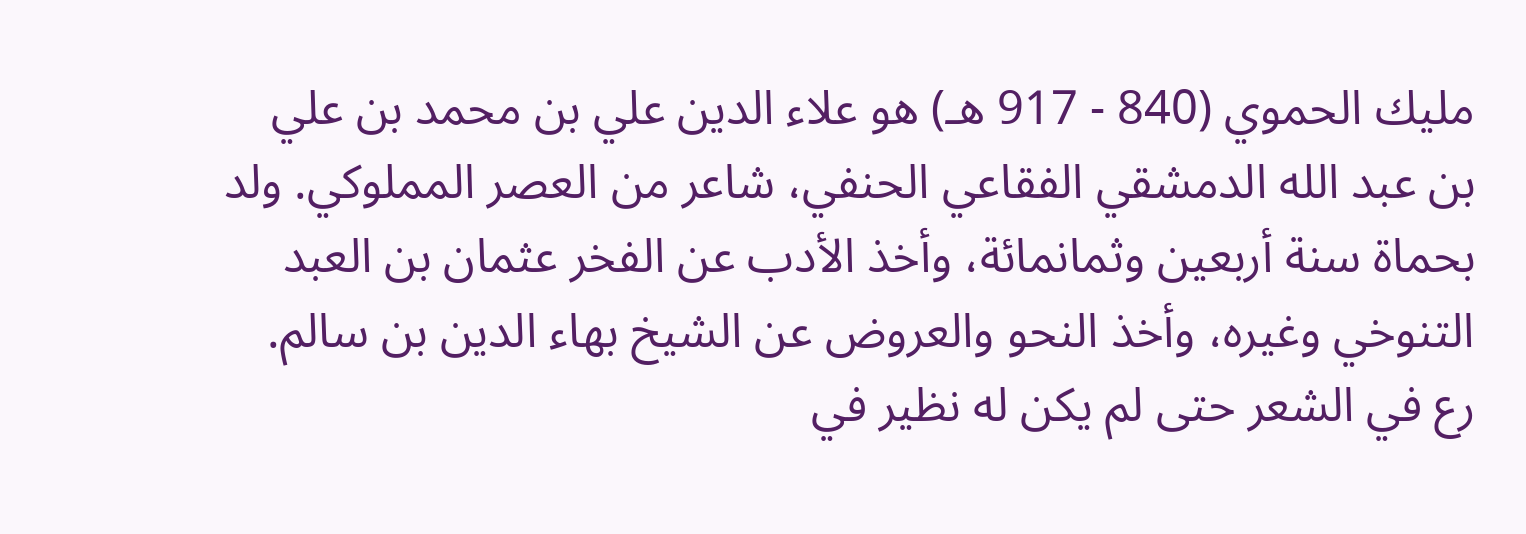مليك الحموي (840 - 917 هـ) هو علاء الدين علي بن محمد بن علي بن عبد الله الدمشقي الفقاعي الحنفي، شاعر من العصر المملوكي. ولد بحماة سنة أربعين وثمانمائة، وأخذ الأدب عن الفخر عثمان بن العبد التنوخي وغيره، وأخذ النحو والعروض عن الشيخ بهاء الدين بن سالم. رع في الشعر حتى لم يكن له نظير في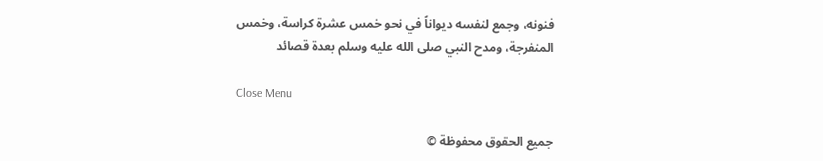فنونه، وجمع لنفسه ديواناً في نحو خمس عشرة كراسة، وخمس المنفرجة، ومدح النبي صلى الله عليه وسلم بعدة قصائد

Close Menu

جميع الحقوق محفوظة ©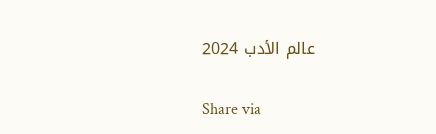عالم الأدب 2024

Share via